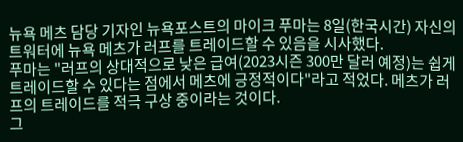뉴욕 메츠 담당 기자인 뉴욕포스트의 마이크 푸마는 8일(한국시간) 자신의 트워터에 뉴욕 메츠가 러프를 트레이드할 수 있음을 시사했다.
푸마는 "러프의 상대적으로 낮은 급여(2023시즌 300만 달러 예정)는 쉽게 트레이드할 수 있다는 점에서 메츠에 긍정적이다"라고 적었다. 메츠가 러프의 트레이드를 적극 구상 중이라는 것이다.
그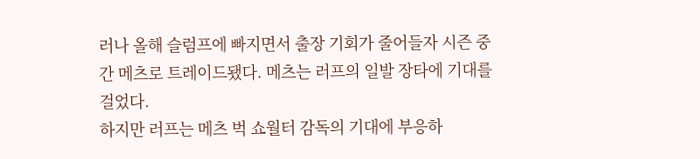러나 올해 슬럼프에 빠지면서 출장 기회가 줄어들자 시즌 중간 메츠로 트레이드됐다. 메츠는 러프의 일발 장타에 기대를 걸었다.
하지만 러프는 메츠 벅 쇼월터 감독의 기대에 부응하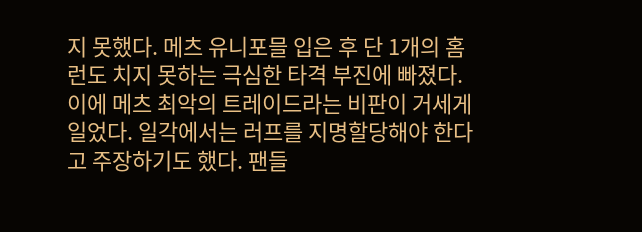지 못했다. 메츠 유니포믈 입은 후 단 1개의 홈런도 치지 못하는 극심한 타격 부진에 빠졌다.
이에 메츠 최악의 트레이드라는 비판이 거세게 일었다. 일각에서는 러프를 지명할당해야 한다고 주장하기도 했다. 팬들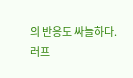의 반응도 싸늘하다.
러프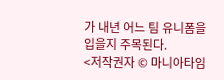가 내년 어느 팀 유니폼을 입을지 주목된다.
<저작권자 © 마니아타임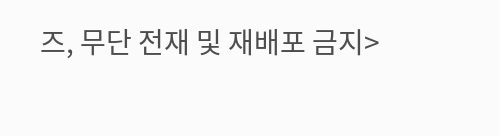즈, 무단 전재 및 재배포 금지>